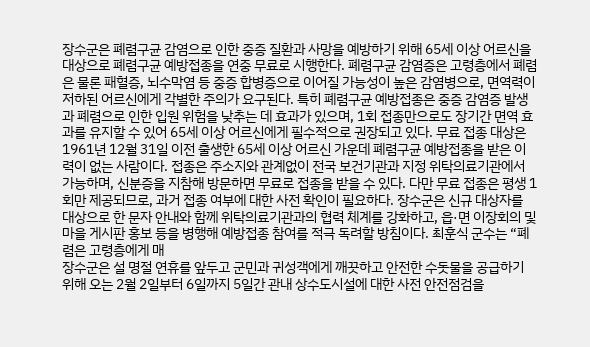장수군은 폐렴구균 감염으로 인한 중증 질환과 사망을 예방하기 위해 65세 이상 어르신을 대상으로 폐렴구균 예방접종을 연중 무료로 시행한다. 폐렴구균 감염증은 고령층에서 폐렴은 물론 패혈증, 뇌수막염 등 중증 합병증으로 이어질 가능성이 높은 감염병으로, 면역력이 저하된 어르신에게 각별한 주의가 요구된다. 특히 폐렴구균 예방접종은 중증 감염증 발생과 폐렴으로 인한 입원 위험을 낮추는 데 효과가 있으며, 1회 접종만으로도 장기간 면역 효과를 유지할 수 있어 65세 이상 어르신에게 필수적으로 권장되고 있다. 무료 접종 대상은 1961년 12월 31일 이전 출생한 65세 이상 어르신 가운데 폐렴구균 예방접종을 받은 이력이 없는 사람이다. 접종은 주소지와 관계없이 전국 보건기관과 지정 위탁의료기관에서 가능하며, 신분증을 지참해 방문하면 무료로 접종을 받을 수 있다. 다만 무료 접종은 평생 1회만 제공되므로, 과거 접종 여부에 대한 사전 확인이 필요하다. 장수군은 신규 대상자를 대상으로 한 문자 안내와 함께 위탁의료기관과의 협력 체계를 강화하고, 읍·면 이장회의 및 마을 게시판 홍보 등을 병행해 예방접종 참여를 적극 독려할 방침이다. 최훈식 군수는 “폐렴은 고령층에게 매
장수군은 설 명절 연휴를 앞두고 군민과 귀성객에게 깨끗하고 안전한 수돗물을 공급하기 위해 오는 2월 2일부터 6일까지 5일간 관내 상수도시설에 대한 사전 안전점검을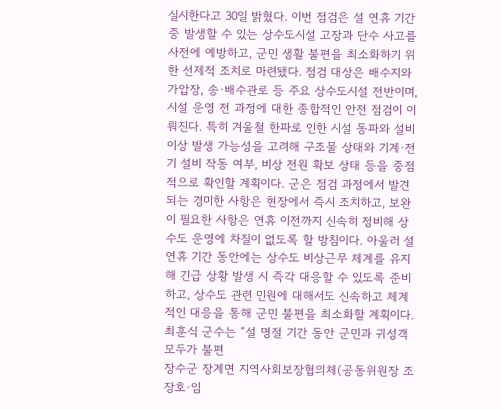실시한다고 30일 밝혔다. 이번 점검은 설 연휴 기간 중 발생할 수 있는 상수도시설 고장과 단수 사고를 사전에 예방하고, 군민 생활 불편을 최소화하기 위한 선제적 조치로 마련됐다. 점검 대상은 배수지와 가압장, 송·배수관로 등 주요 상수도시설 전반이며, 시설 운영 전 과정에 대한 종합적인 안전 점검이 이뤄진다. 특히 겨울철 한파로 인한 시설 동파와 설비 이상 발생 가능성을 고려해 구조물 상태와 기계·전기 설비 작동 여부, 비상 전원 확보 상태 등을 중점적으로 확인할 계획이다. 군은 점검 과정에서 발견되는 경미한 사항은 현장에서 즉시 조치하고, 보완이 필요한 사항은 연휴 이전까지 신속히 정비해 상수도 운영에 차질이 없도록 할 방침이다. 아울러 설 연휴 기간 동안에는 상수도 비상근무 체계를 유지해 긴급 상황 발생 시 즉각 대응할 수 있도록 준비하고, 상수도 관련 민원에 대해서도 신속하고 체계적인 대응을 통해 군민 불편을 최소화할 계획이다. 최훈식 군수는 “설 명절 기간 동안 군민과 귀성객 모두가 불편
장수군 장계면 지역사회보장협의체(공동위원장 조장호·임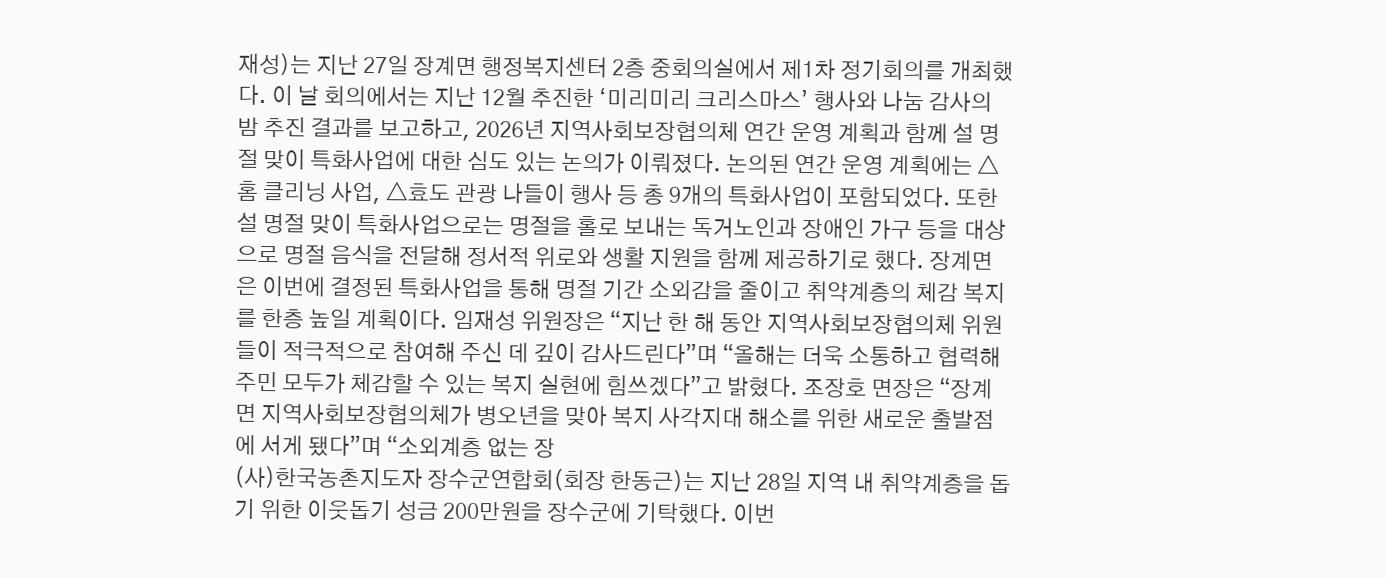재성)는 지난 27일 장계면 행정복지센터 2층 중회의실에서 제1차 정기회의를 개최했다. 이 날 회의에서는 지난 12월 추진한 ‘미리미리 크리스마스’ 행사와 나눔 감사의 밤 추진 결과를 보고하고, 2026년 지역사회보장협의체 연간 운영 계획과 함께 설 명절 맞이 특화사업에 대한 심도 있는 논의가 이뤄졌다. 논의된 연간 운영 계획에는 △홈 클리닝 사업, △효도 관광 나들이 행사 등 총 9개의 특화사업이 포함되었다. 또한 설 명절 맞이 특화사업으로는 명절을 홀로 보내는 독거노인과 장애인 가구 등을 대상으로 명절 음식을 전달해 정서적 위로와 생활 지원을 함께 제공하기로 했다. 장계면은 이번에 결정된 특화사업을 통해 명절 기간 소외감을 줄이고 취약계층의 체감 복지를 한층 높일 계획이다. 임재성 위원장은 “지난 한 해 동안 지역사회보장협의체 위원들이 적극적으로 참여해 주신 데 깊이 감사드린다”며 “올해는 더욱 소통하고 협력해 주민 모두가 체감할 수 있는 복지 실현에 힘쓰겠다”고 밝혔다. 조장호 면장은 “장계면 지역사회보장협의체가 병오년을 맞아 복지 사각지대 해소를 위한 새로운 출발점에 서게 됐다”며 “소외계층 없는 장
(사)한국농촌지도자 장수군연합회(회장 한동근)는 지난 28일 지역 내 취약계층을 돕기 위한 이웃돕기 성금 200만원을 장수군에 기탁했다. 이번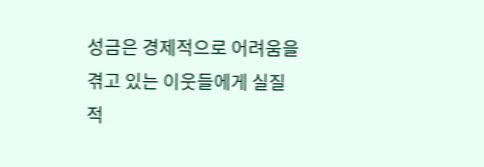성금은 경제적으로 어려움을 겪고 있는 이웃들에게 실질적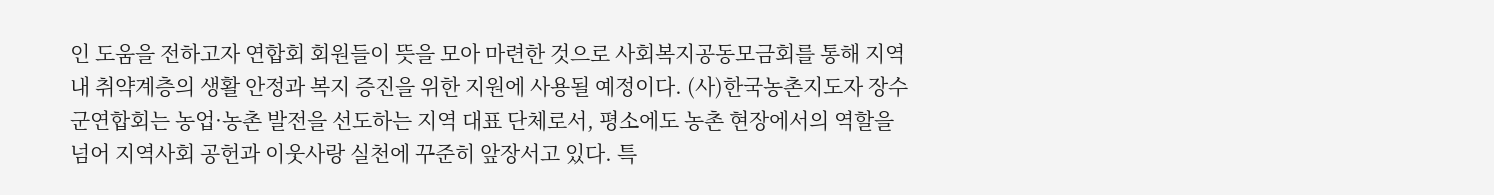인 도움을 전하고자 연합회 회원들이 뜻을 모아 마련한 것으로 사회복지공동모금회를 통해 지역 내 취약계층의 생활 안정과 복지 증진을 위한 지원에 사용될 예정이다. (사)한국농촌지도자 장수군연합회는 농업·농촌 발전을 선도하는 지역 대표 단체로서, 평소에도 농촌 현장에서의 역할을 넘어 지역사회 공헌과 이웃사랑 실천에 꾸준히 앞장서고 있다. 특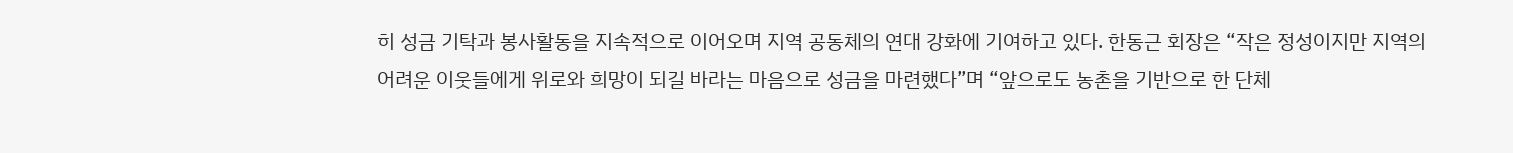히 성금 기탁과 봉사활동을 지속적으로 이어오며 지역 공동체의 연대 강화에 기여하고 있다. 한동근 회장은 “작은 정성이지만 지역의 어려운 이웃들에게 위로와 희망이 되길 바라는 마음으로 성금을 마련했다”며 “앞으로도 농촌을 기반으로 한 단체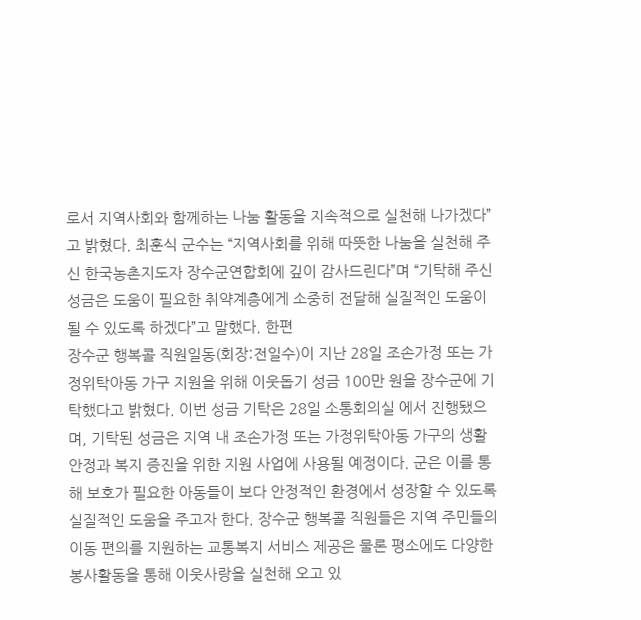로서 지역사회와 함께하는 나눔 활동을 지속적으로 실천해 나가겠다”고 밝혔다. 최훈식 군수는 “지역사회를 위해 따뜻한 나눔을 실천해 주신 한국농촌지도자 장수군연합회에 깊이 감사드린다”며 “기탁해 주신 성금은 도움이 필요한 취약계층에게 소중히 전달해 실질적인 도움이 될 수 있도록 하겠다”고 말했다. 한편
장수군 행복콜 직원일동(회장:전일수)이 지난 28일 조손가정 또는 가정위탁아동 가구 지원을 위해 이웃돕기 성금 100만 원을 장수군에 기탁했다고 밝혔다. 이번 성금 기탁은 28일 소통회의실 에서 진행됐으며, 기탁된 성금은 지역 내 조손가정 또는 가정위탁아동 가구의 생활 안정과 복지 증진을 위한 지원 사업에 사용될 예정이다. 군은 이를 통해 보호가 필요한 아동들이 보다 안정적인 환경에서 성장할 수 있도록 실질적인 도움을 주고자 한다. 장수군 행복콜 직원들은 지역 주민들의 이동 편의를 지원하는 교통복지 서비스 제공은 물론 평소에도 다양한 봉사활동을 통해 이웃사랑을 실천해 오고 있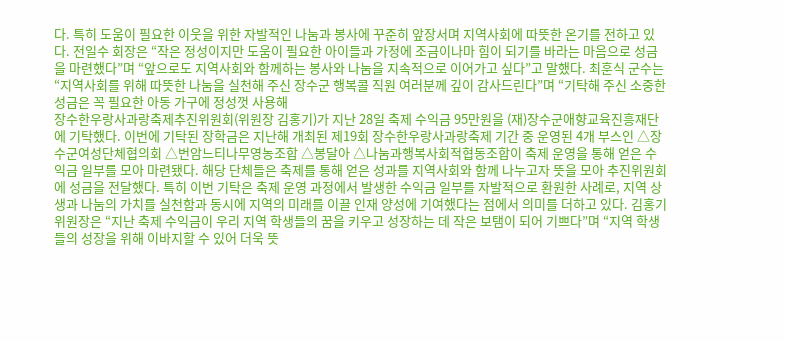다. 특히 도움이 필요한 이웃을 위한 자발적인 나눔과 봉사에 꾸준히 앞장서며 지역사회에 따뜻한 온기를 전하고 있다. 전일수 회장은 “작은 정성이지만 도움이 필요한 아이들과 가정에 조금이나마 힘이 되기를 바라는 마음으로 성금을 마련했다”며 “앞으로도 지역사회와 함께하는 봉사와 나눔을 지속적으로 이어가고 싶다”고 말했다. 최훈식 군수는 “지역사회를 위해 따뜻한 나눔을 실천해 주신 장수군 행복콜 직원 여러분께 깊이 감사드린다”며 “기탁해 주신 소중한 성금은 꼭 필요한 아동 가구에 정성껏 사용해
장수한우랑사과랑축제추진위원회(위원장 김홍기)가 지난 28일 축제 수익금 95만원을 (재)장수군애향교육진흥재단에 기탁했다. 이번에 기탁된 장학금은 지난해 개최된 제19회 장수한우랑사과랑축제 기간 중 운영된 4개 부스인 △장수군여성단체협의회 △번암느티나무영농조합 △봉달아 △나눔과행복사회적협동조합이 축제 운영을 통해 얻은 수익금 일부를 모아 마련됐다. 해당 단체들은 축제를 통해 얻은 성과를 지역사회와 함께 나누고자 뜻을 모아 추진위원회에 성금을 전달했다. 특히 이번 기탁은 축제 운영 과정에서 발생한 수익금 일부를 자발적으로 환원한 사례로, 지역 상생과 나눔의 가치를 실천함과 동시에 지역의 미래를 이끌 인재 양성에 기여했다는 점에서 의미를 더하고 있다. 김홍기 위원장은 “지난 축제 수익금이 우리 지역 학생들의 꿈을 키우고 성장하는 데 작은 보탬이 되어 기쁘다”며 “지역 학생들의 성장을 위해 이바지할 수 있어 더욱 뜻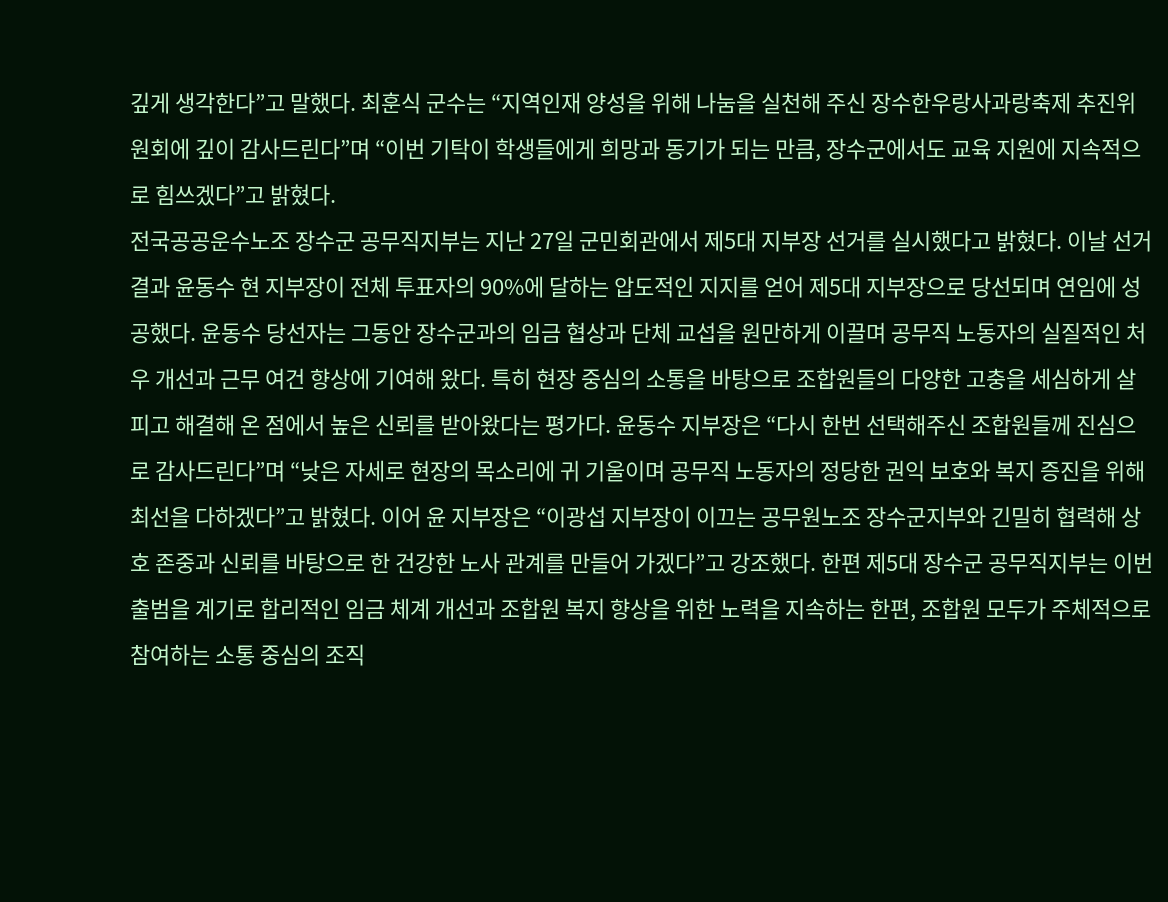깊게 생각한다”고 말했다. 최훈식 군수는 “지역인재 양성을 위해 나눔을 실천해 주신 장수한우랑사과랑축제 추진위원회에 깊이 감사드린다”며 “이번 기탁이 학생들에게 희망과 동기가 되는 만큼, 장수군에서도 교육 지원에 지속적으로 힘쓰겠다”고 밝혔다.
전국공공운수노조 장수군 공무직지부는 지난 27일 군민회관에서 제5대 지부장 선거를 실시했다고 밝혔다. 이날 선거 결과 윤동수 현 지부장이 전체 투표자의 90%에 달하는 압도적인 지지를 얻어 제5대 지부장으로 당선되며 연임에 성공했다. 윤동수 당선자는 그동안 장수군과의 임금 협상과 단체 교섭을 원만하게 이끌며 공무직 노동자의 실질적인 처우 개선과 근무 여건 향상에 기여해 왔다. 특히 현장 중심의 소통을 바탕으로 조합원들의 다양한 고충을 세심하게 살피고 해결해 온 점에서 높은 신뢰를 받아왔다는 평가다. 윤동수 지부장은 “다시 한번 선택해주신 조합원들께 진심으로 감사드린다”며 “낮은 자세로 현장의 목소리에 귀 기울이며 공무직 노동자의 정당한 권익 보호와 복지 증진을 위해 최선을 다하겠다”고 밝혔다. 이어 윤 지부장은 “이광섭 지부장이 이끄는 공무원노조 장수군지부와 긴밀히 협력해 상호 존중과 신뢰를 바탕으로 한 건강한 노사 관계를 만들어 가겠다”고 강조했다. 한편 제5대 장수군 공무직지부는 이번 출범을 계기로 합리적인 임금 체계 개선과 조합원 복지 향상을 위한 노력을 지속하는 한편, 조합원 모두가 주체적으로 참여하는 소통 중심의 조직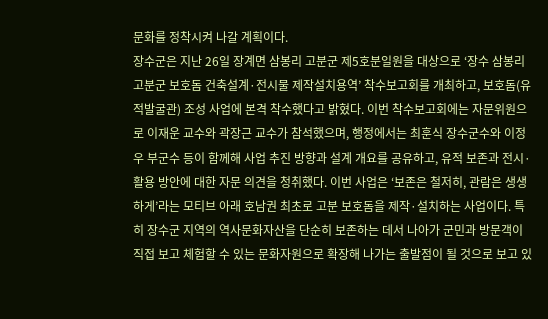문화를 정착시켜 나갈 계획이다.
장수군은 지난 26일 장계면 삼봉리 고분군 제5호분일원을 대상으로 ‘장수 삼봉리 고분군 보호돔 건축설계·전시물 제작설치용역’ 착수보고회를 개최하고, 보호돔(유적발굴관) 조성 사업에 본격 착수했다고 밝혔다. 이번 착수보고회에는 자문위원으로 이재운 교수와 곽장근 교수가 참석했으며, 행정에서는 최훈식 장수군수와 이정우 부군수 등이 함께해 사업 추진 방향과 설계 개요를 공유하고, 유적 보존과 전시·활용 방안에 대한 자문 의견을 청취했다. 이번 사업은 ‘보존은 철저히, 관람은 생생하게’라는 모티브 아래 호남권 최초로 고분 보호돔을 제작·설치하는 사업이다. 특히 장수군 지역의 역사문화자산을 단순히 보존하는 데서 나아가 군민과 방문객이 직접 보고 체험할 수 있는 문화자원으로 확장해 나가는 출발점이 될 것으로 보고 있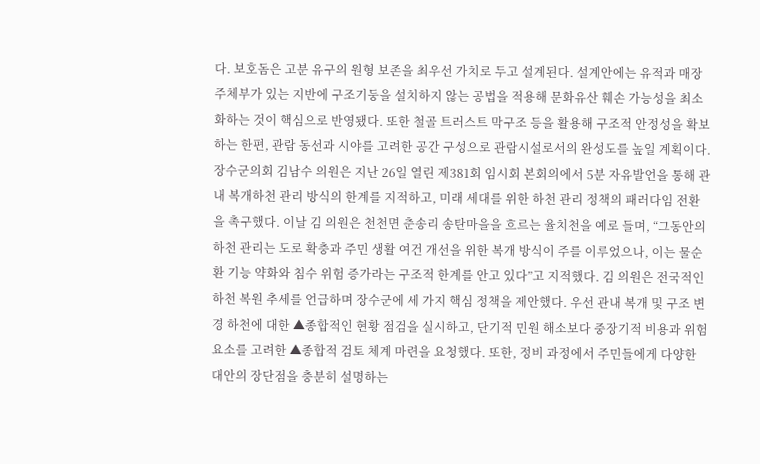다. 보호돔은 고분 유구의 원형 보존을 최우선 가치로 두고 설계된다. 설계안에는 유적과 매장주체부가 있는 지반에 구조기둥을 설치하지 않는 공법을 적용해 문화유산 훼손 가능성을 최소화하는 것이 핵심으로 반영됐다. 또한 철골 트러스트 막구조 등을 활용해 구조적 안정성을 확보하는 한편, 관람 동선과 시야를 고려한 공간 구성으로 관람시설로서의 완성도를 높일 계획이다.
장수군의회 김남수 의원은 지난 26일 열린 제381회 임시회 본회의에서 5분 자유발언을 통해 관내 복개하천 관리 방식의 한계를 지적하고, 미래 세대를 위한 하천 관리 정책의 패러다임 전환을 촉구했다. 이날 김 의원은 천천면 춘송리 송탄마을을 흐르는 율치천을 예로 들며, “그동안의 하천 관리는 도로 확충과 주민 생활 여건 개선을 위한 복개 방식이 주를 이루었으나, 이는 물순환 기능 약화와 침수 위험 증가라는 구조적 한계를 안고 있다”고 지적했다. 김 의원은 전국적인 하천 복원 추세를 언급하며 장수군에 세 가지 핵심 정책을 제안했다. 우선 관내 복개 및 구조 변경 하천에 대한 ▲종합적인 현황 점검을 실시하고, 단기적 민원 해소보다 중장기적 비용과 위험 요소를 고려한 ▲종합적 검토 체계 마련을 요청했다. 또한, 정비 과정에서 주민들에게 다양한 대안의 장단점을 충분히 설명하는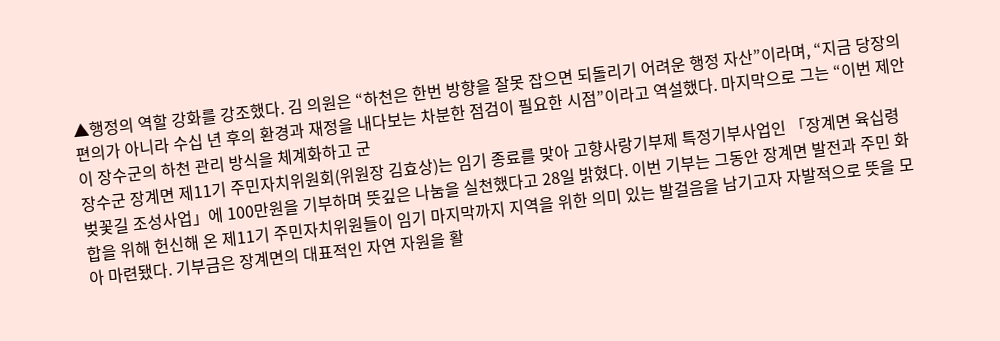▲행정의 역할 강화를 강조했다. 김 의원은 “하천은 한번 방향을 잘못 잡으면 되돌리기 어려운 행정 자산”이라며, “지금 당장의 편의가 아니라 수십 년 후의 환경과 재정을 내다보는 차분한 점검이 필요한 시점”이라고 역설했다. 마지막으로 그는 “이번 제안이 장수군의 하천 관리 방식을 체계화하고 군
장수군 장계면 제11기 주민자치위원회(위원장 김효상)는 임기 종료를 맞아 고향사랑기부제 특정기부사업인 「장계면 육십령벚꽃길 조성사업」에 100만원을 기부하며 뜻깊은 나눔을 실천했다고 28일 밝혔다. 이번 기부는 그동안 장계면 발전과 주민 화합을 위해 헌신해 온 제11기 주민자치위원들이 임기 마지막까지 지역을 위한 의미 있는 발걸음을 남기고자 자발적으로 뜻을 모아 마련됐다. 기부금은 장계면의 대표적인 자연 자원을 활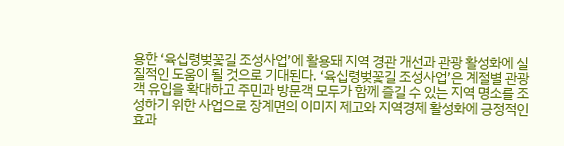용한 ‘육십령벚꽃길 조성사업’에 활용돼 지역 경관 개선과 관광 활성화에 실질적인 도움이 될 것으로 기대된다. ‘육십령벚꽃길 조성사업’은 계절별 관광객 유입을 확대하고 주민과 방문객 모두가 함께 즐길 수 있는 지역 명소를 조성하기 위한 사업으로 장계면의 이미지 제고와 지역경제 활성화에 긍정적인 효과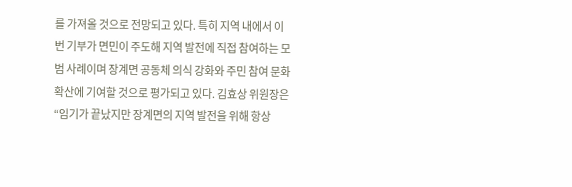를 가져올 것으로 전망되고 있다. 특히 지역 내에서 이번 기부가 면민이 주도해 지역 발전에 직접 참여하는 모범 사례이며 장계면 공동체 의식 강화와 주민 참여 문화 확산에 기여할 것으로 평가되고 있다. 김효상 위원장은 “임기가 끝났지만 장계면의 지역 발전을 위해 항상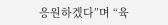응원하겠다”며 “육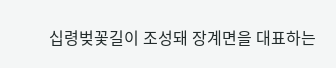십령벚꽃길이 조성돼 장계면을 대표하는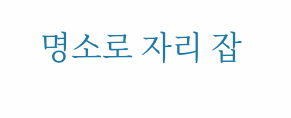명소로 자리 잡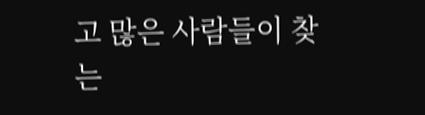고 많은 사람들이 찾는